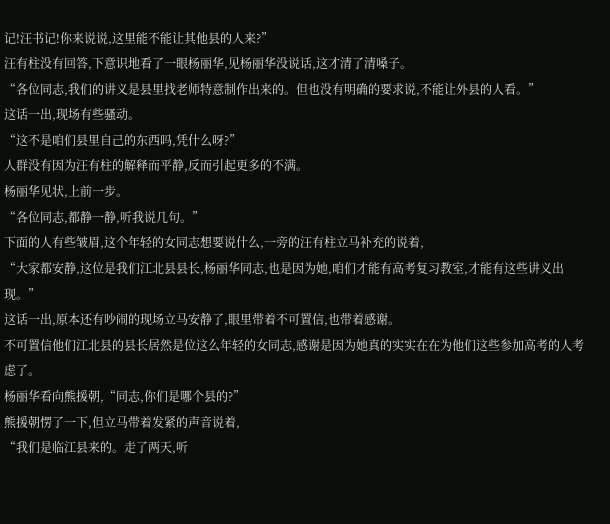记!汪书记!你来说说,这里能不能让其他县的人来?”
汪有柱没有回答,下意识地看了一眼杨丽华,见杨丽华没说话,这才清了清嗓子。
“各位同志,我们的讲义是县里找老师特意制作出来的。但也没有明确的要求说,不能让外县的人看。”
这话一出,现场有些骚动。
“这不是咱们县里自己的东西吗,凭什么呀?”
人群没有因为汪有柱的解释而平静,反而引起更多的不满。
杨丽华见状,上前一步。
“各位同志,都静一静,听我说几句。”
下面的人有些皱眉,这个年轻的女同志想要说什么,一旁的汪有柱立马补充的说着,
“大家都安静,这位是我们江北县县长,杨丽华同志,也是因为她,咱们才能有高考复习教室,才能有这些讲义出现。”
这话一出,原本还有吵闹的现场立马安静了,眼里带着不可置信,也带着感谢。
不可置信他们江北县的县长居然是位这么年轻的女同志,感谢是因为她真的实实在在为他们这些参加高考的人考虑了。
杨丽华看向熊援朝,“同志,你们是哪个县的?”
熊援朝愣了一下,但立马带着发紧的声音说着,
“我们是临江县来的。走了两天,听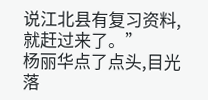说江北县有复习资料,就赶过来了。”
杨丽华点了点头,目光落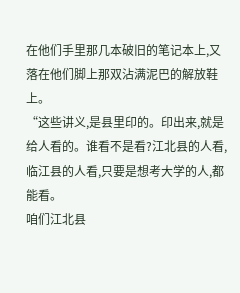在他们手里那几本破旧的笔记本上,又落在他们脚上那双沾满泥巴的解放鞋上。
“这些讲义,是县里印的。印出来,就是给人看的。谁看不是看?江北县的人看,临江县的人看,只要是想考大学的人,都能看。
咱们江北县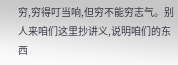穷,穷得叮当响,但穷不能穷志气。别人来咱们这里抄讲义,说明咱们的东西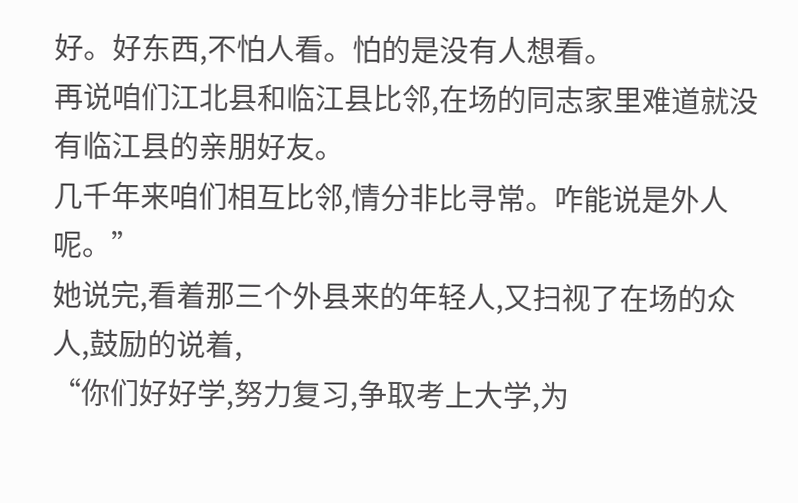好。好东西,不怕人看。怕的是没有人想看。
再说咱们江北县和临江县比邻,在场的同志家里难道就没有临江县的亲朋好友。
几千年来咱们相互比邻,情分非比寻常。咋能说是外人呢。”
她说完,看着那三个外县来的年轻人,又扫视了在场的众人,鼓励的说着,
“你们好好学,努力复习,争取考上大学,为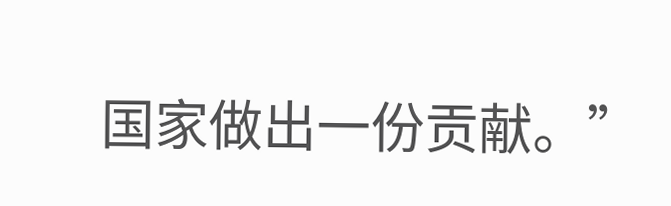国家做出一份贡献。”